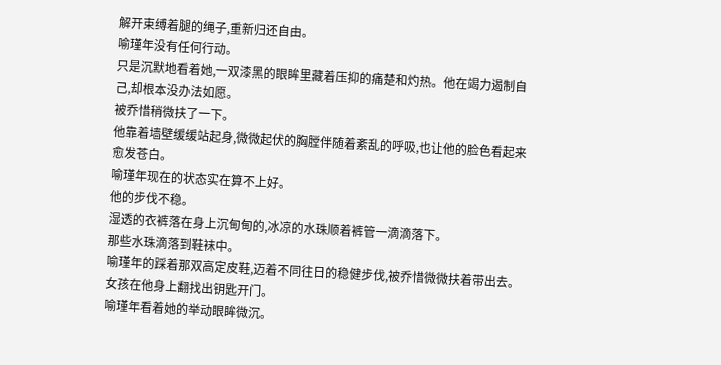解开束缚着腿的绳子,重新归还自由。
喻瑾年没有任何行动。
只是沉默地看着她,一双漆黑的眼眸里藏着压抑的痛楚和灼热。他在竭力遏制自己,却根本没办法如愿。
被乔惜稍微扶了一下。
他靠着墙壁缓缓站起身,微微起伏的胸膛伴随着紊乱的呼吸,也让他的脸色看起来愈发苍白。
喻瑾年现在的状态实在算不上好。
他的步伐不稳。
湿透的衣裤落在身上沉甸甸的,冰凉的水珠顺着裤管一滴滴落下。
那些水珠滴落到鞋袜中。
喻瑾年的踩着那双高定皮鞋,迈着不同往日的稳健步伐,被乔惜微微扶着带出去。
女孩在他身上翻找出钥匙开门。
喻瑾年看着她的举动眼眸微沉。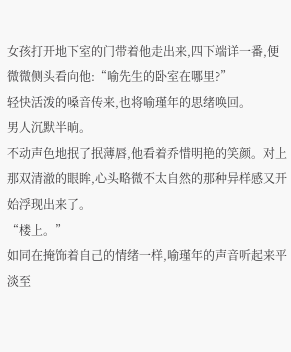女孩打开地下室的门带着他走出来,四下端详一番,便微微侧头看向他:“喻先生的卧室在哪里?”
轻快活泼的嗓音传来,也将喻瑾年的思绪唤回。
男人沉默半晌。
不动声色地抿了抿薄唇,他看着乔惜明艳的笑颜。对上那双清澈的眼眸,心头略微不太自然的那种异样感又开始浮现出来了。
“楼上。”
如同在掩饰着自己的情绪一样,喻瑾年的声音听起来平淡至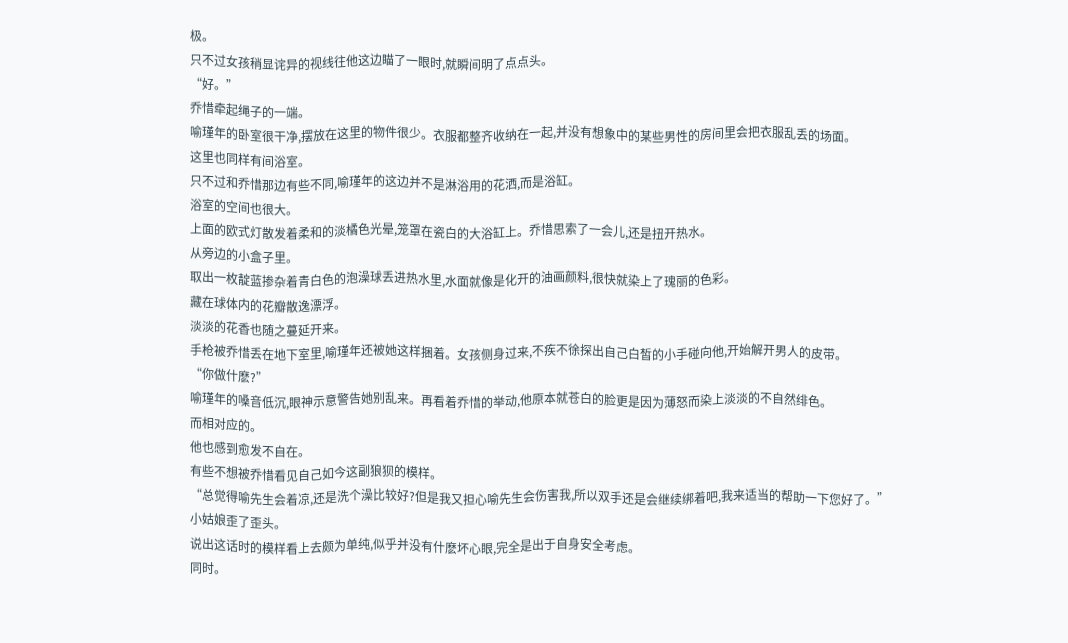极。
只不过女孩稍显诧异的视线往他这边瞄了一眼时,就瞬间明了点点头。
“好。”
乔惜牵起绳子的一端。
喻瑾年的卧室很干净,摆放在这里的物件很少。衣服都整齐收纳在一起,并没有想象中的某些男性的房间里会把衣服乱丢的场面。
这里也同样有间浴室。
只不过和乔惜那边有些不同,喻瑾年的这边并不是淋浴用的花洒,而是浴缸。
浴室的空间也很大。
上面的欧式灯散发着柔和的淡橘色光晕,笼罩在瓷白的大浴缸上。乔惜思索了一会儿,还是扭开热水。
从旁边的小盒子里。
取出一枚靛蓝掺杂着青白色的泡澡球丢进热水里,水面就像是化开的油画颜料,很快就染上了瑰丽的色彩。
藏在球体内的花瓣散逸漂浮。
淡淡的花香也随之蔓延开来。
手枪被乔惜丢在地下室里,喻瑾年还被她这样捆着。女孩侧身过来,不疾不徐探出自己白皙的小手碰向他,开始解开男人的皮带。
“你做什麽?”
喻瑾年的嗓音低沉,眼神示意警告她别乱来。再看着乔惜的举动,他原本就苍白的脸更是因为薄怒而染上淡淡的不自然绯色。
而相对应的。
他也感到愈发不自在。
有些不想被乔惜看见自己如今这副狼狈的模样。
“总觉得喻先生会着凉,还是洗个澡比较好?但是我又担心喻先生会伤害我,所以双手还是会继续绑着吧,我来适当的帮助一下您好了。”
小姑娘歪了歪头。
说出这话时的模样看上去颇为单纯,似乎并没有什麽坏心眼,完全是出于自身安全考虑。
同时。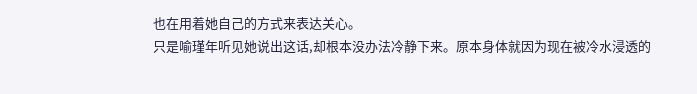也在用着她自己的方式来表达关心。
只是喻瑾年听见她说出这话,却根本没办法冷静下来。原本身体就因为现在被冷水浸透的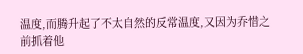温度,而腾升起了不太自然的反常温度,又因为乔惜之前抓着他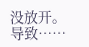没放开。
导致……